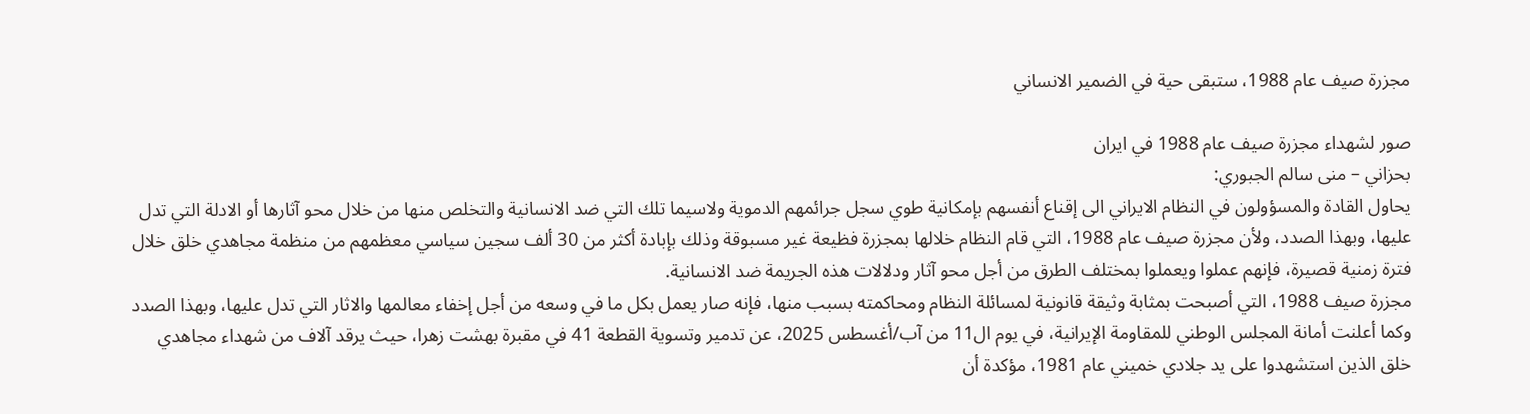مجزرة صیف عام 1988، ستبقى حية في الضمير الانساني

صور لشهداء مجزرة صیف عام 1988 في ایران
بحزاني – منى سالم الجبوري:
يحاول القادة والمسؤولون في النظام الايراني الى إقناع أنفسهم بإمکانية طوي سجل جرائمهم الدموية ولاسيما تلك التي ضد الانسانية والتخلص منها من خلال محو آثارها أو الادلة التي تدل عليها، وبهذا الصدد، ولأن مجزرة صيف عام 1988، التي قام النظام خلالها بمجزرة فظيعة غير مسبوقة وذلك بإبادة أکثر من 30 ألف سجين سياسي معظمهم من منظمة مجاهدي خلق خلال فترة زمنية قصيرة، فإنهم عملوا ويعملوا بمختلف الطرق من أجل محو آثار ودلالات هذه الجريمة ضد الانسانية.
مجزرة صيف 1988، التي أصبحت بمثابة وثيقة قانونية لمسائلة النظام ومحاکمته بسبب منها، فإنه صار يعمل بکل ما في وسعه من أجل إخفاء معالمها والاثار التي تدل عليها، وبهذا الصدد وکما أعلنت أمانة المجلس الوطني للمقاومة الإيرانية، في يوم ال11 من آب/أغسطس 2025، عن تدمير وتسوية القطعة 41 في مقبرة بهشت زهرا، حيث يرقد آلاف من شهداء مجاهدي خلق الذين استشهدوا على يد جلادي خميني عام 1981، مؤكدة أن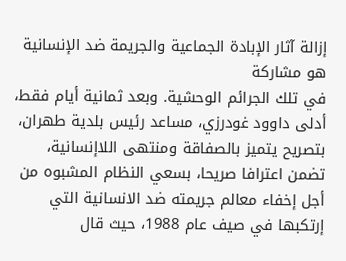إزالة آثار الإبادة الجماعية والجريمة ضد الإنسانية هو مشاركة
في تلك الجرائم الوحشية. وبعد ثمانية أيام فقط، أدلى داوود غودرزي، مساعد رئيس بلدية طهران، بتصريح يتميز بالصفاقة ومنتهى اللاإنسانية، تضمن اعترافا صريحا، بسعي النظام المشبوه من أجل إخفاء معالم جريمته ضد الانسانية التي إرتکبها في صيف عام 1988، حيث قال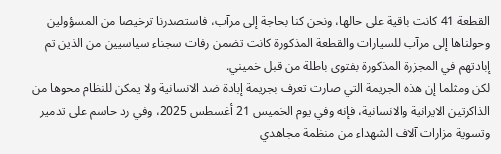القطعة 41 كانت باقية على حالها، ونحن كنا بحاجة إلى مرآب، فاستصدرنا ترخيصا من المسؤولين وحولناها إلى مرآب للسيارات والقطعة المذکورة کانت تضمن رفات سجناء سياسيين من الذين تم إبادتهم في المجزرة المذکورة بفتوى باطلة من قبل خميني.
لکن ومثلما إن هذه الجريمة التي صارت تعرف بجريمة إبادة ضد الانسانية ولا يمکن للنظام محوها من الذاکرتين الايرانية والانسانية، فإنه وفي يوم الخميس 21 أغسطس 2025، وفي رد حاسم على تدمير وتسوية مزارات آلاف الشهداء من منظمة مجاهدي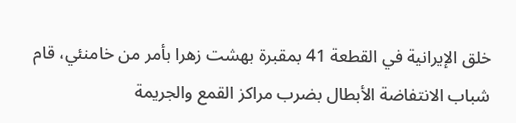خلق الإيرانية في القطعة 41 بمقبرة بهشت زهرا بأمر من خامنئي، قام شباب الانتفاضة الأبطال بضرب مراكز القمع والجريمة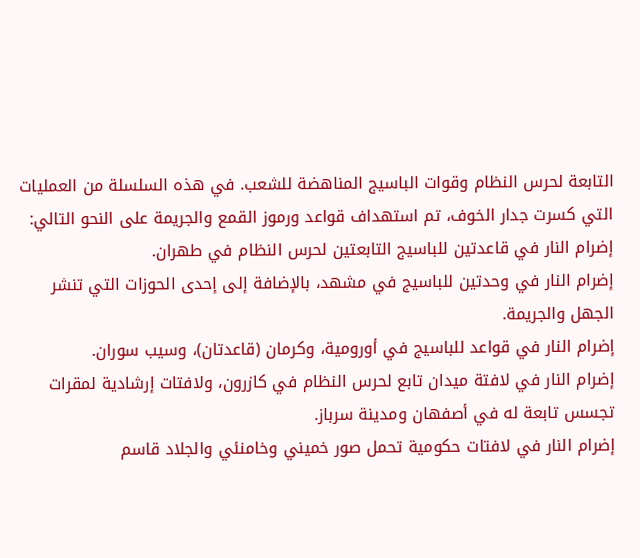التابعة لحرس النظام وقوات الباسيج المناهضة للشعب. في هذه السلسلة من العمليات التي كسرت جدار الخوف، تم استهداف قواعد ورموز القمع والجريمة على النحو التالي:
إضرام النار في قاعدتين للباسيج التابعتين لحرس النظام في طهران.
إضرام النار في وحدتين للباسيج في مشهد، بالإضافة إلى إحدى الحوزات التي تنشر الجهل والجريمة.
إضرام النار في قواعد للباسيج في أورومية، وكرمان (قاعدتان)، وسيب سوران.
إضرام النار في لافتة ميدان تابع لحرس النظام في كازرون، ولافتات إرشادية لمقرات تجسس تابعة له في أصفهان ومدينة سرباز.
إضرام النار في لافتات حكومية تحمل صور خميني وخامنئي والجلاد قاسم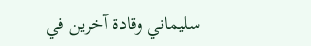سليماني وقادة آخرين في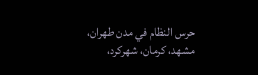حرس النظام في مدن طهران، مشهد، كرمان، شهركرد،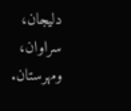دليجان، سراوان، ومهرستان.